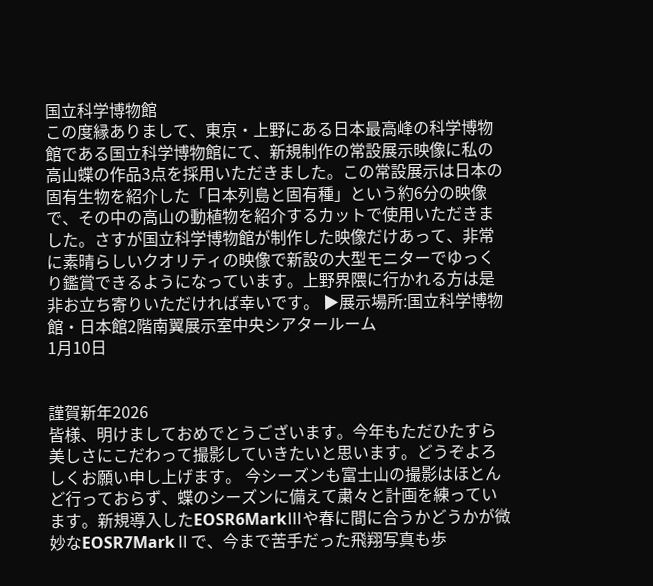国立科学博物館
この度縁ありまして、東京・上野にある日本最高峰の科学博物館である国立科学博物館にて、新規制作の常設展示映像に私の高山蝶の作品3点を採用いただきました。この常設展示は日本の固有生物を紹介した「日本列島と固有種」という約6分の映像で、その中の高山の動植物を紹介するカットで使用いただきました。さすが国立科学博物館が制作した映像だけあって、非常に素晴らしいクオリティの映像で新設の大型モニターでゆっくり鑑賞できるようになっています。上野界隈に行かれる方は是非お立ち寄りいただければ幸いです。 ▶展示場所:国立科学博物館・日本館2階南翼展示室中央シアタールーム
1月10日


謹賀新年2026
皆様、明けましておめでとうございます。今年もただひたすら美しさにこだわって撮影していきたいと思います。どうぞよろしくお願い申し上げます。 今シーズンも富士山の撮影はほとんど行っておらず、蝶のシーズンに備えて粛々と計画を練っています。新規導入したEOSR6MarkⅢや春に間に合うかどうかが微妙なEOSR7MarkⅡで、今まで苦手だった飛翔写真も歩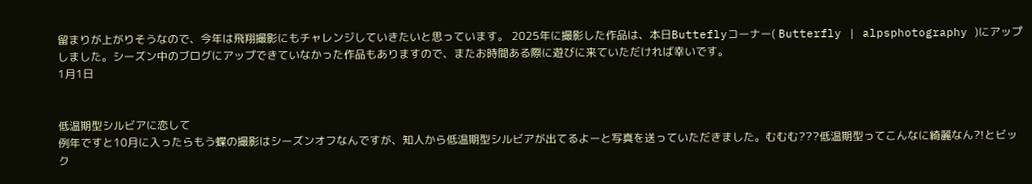留まりが上がりそうなので、今年は飛翔撮影にもチャレンジしていきたいと思っています。 2025年に撮影した作品は、本日Butteflyコーナー( Butterfly | alpsphotography )にアップしました。シーズン中のブログにアップできていなかった作品もありますので、またお時間ある際に遊びに来ていただければ幸いです。
1月1日


低温期型シルビアに恋して
例年ですと10月に入ったらもう蝶の撮影はシーズンオフなんですが、知人から低温期型シルビアが出てるよーと写真を送っていただきました。むむむ???低温期型ってこんなに綺麗なん?!とビック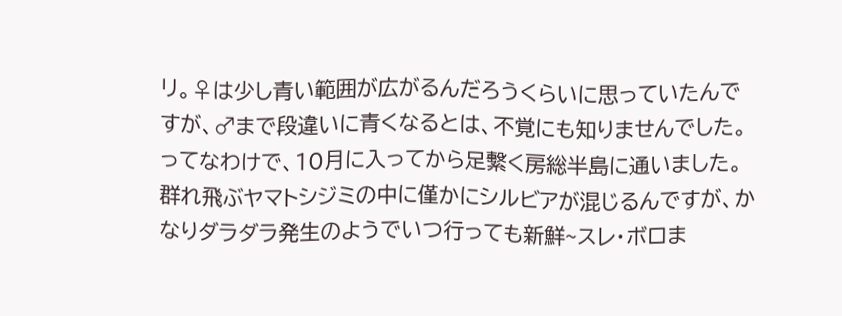リ。♀は少し青い範囲が広がるんだろうくらいに思っていたんですが、♂まで段違いに青くなるとは、不覚にも知りませんでした。ってなわけで、10月に入ってから足繫く房総半島に通いました。群れ飛ぶヤマトシジミの中に僅かにシルビアが混じるんですが、かなりダラダラ発生のようでいつ行っても新鮮~スレ・ボロま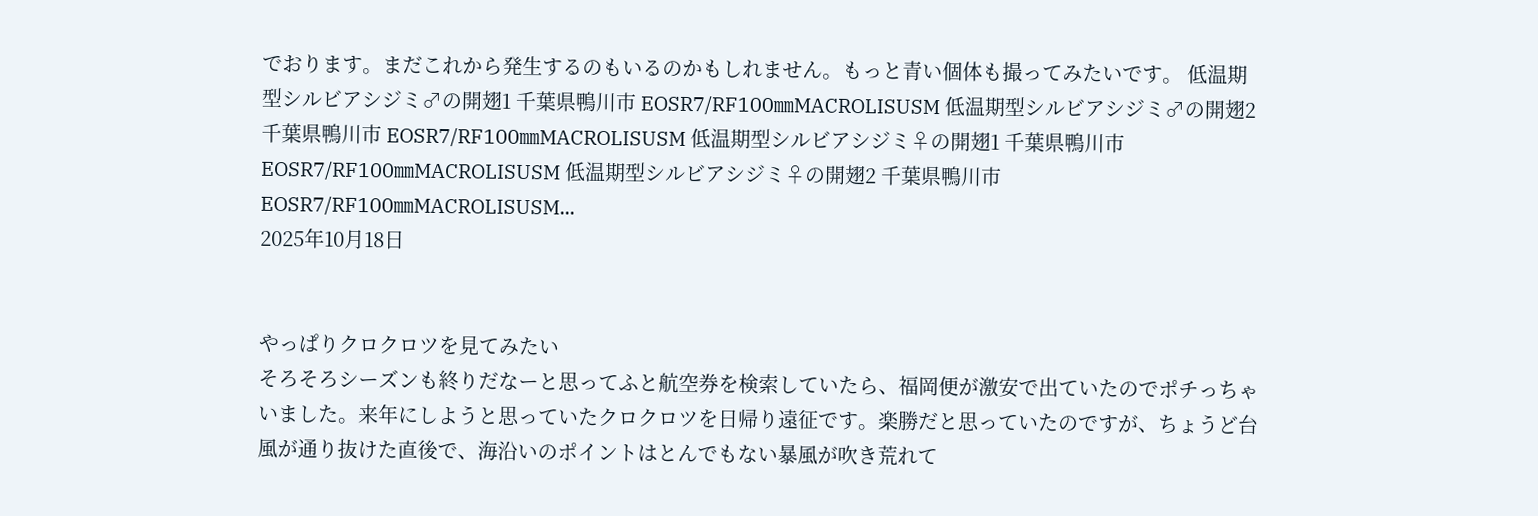でおります。まだこれから発生するのもいるのかもしれません。もっと青い個体も撮ってみたいです。 低温期型シルビアシジミ♂の開翅1 千葉県鴨川市 EOSR7/RF100㎜MACROLISUSM 低温期型シルビアシジミ♂の開翅2 千葉県鴨川市 EOSR7/RF100㎜MACROLISUSM 低温期型シルビアシジミ♀の開翅1 千葉県鴨川市 EOSR7/RF100㎜MACROLISUSM 低温期型シルビアシジミ♀の開翅2 千葉県鴨川市 EOSR7/RF100㎜MACROLISUSM...
2025年10月18日


やっぱりクロクロツを見てみたい
そろそろシーズンも終りだなーと思ってふと航空券を検索していたら、福岡便が激安で出ていたのでポチっちゃいました。来年にしようと思っていたクロクロツを日帰り遠征です。楽勝だと思っていたのですが、ちょうど台風が通り抜けた直後で、海沿いのポイントはとんでもない暴風が吹き荒れて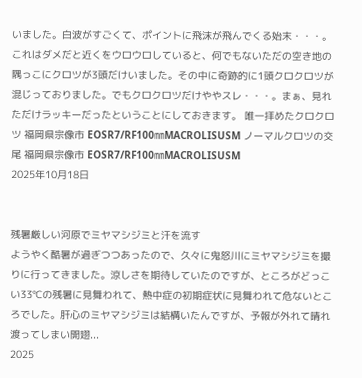いました。白波がすごくて、ポイントに飛沫が飛んでくる始末・・・。これはダメだと近くをウロウロしていると、何でもないただの空き地の隅っこにクロツが3頭だけいました。その中に奇跡的に1頭クロクロツが混じっておりました。でもクロクロツだけややスレ・・・。まぁ、見れただけラッキーだったということにしておきます。 唯一拝めたクロクロツ 福岡県宗像市 EOSR7/RF100㎜MACROLISUSM ノーマルクロツの交尾 福岡県宗像市 EOSR7/RF100㎜MACROLISUSM
2025年10月18日


残暑厳しい河原でミヤマシジミと汗を流す
ようやく酷暑が過ぎつつあったので、久々に鬼怒川にミヤマシジミを撮りに行ってきました。涼しさを期待していたのですが、ところがどっこい33℃の残暑に見舞われて、熱中症の初期症状に見舞われて危ないところでした。肝心のミヤマシジミは結構いたんですが、予報が外れて晴れ渡ってしまい開翅...
2025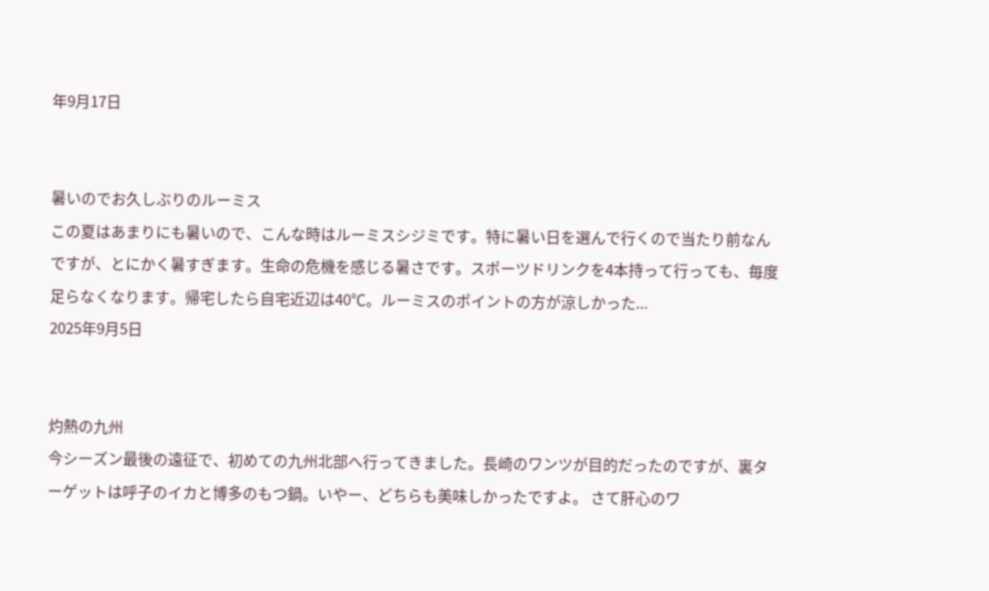年9月17日


暑いのでお久しぶりのルーミス
この夏はあまりにも暑いので、こんな時はルーミスシジミです。特に暑い日を選んで行くので当たり前なんですが、とにかく暑すぎます。生命の危機を感じる暑さです。スポーツドリンクを4本持って行っても、毎度足らなくなります。帰宅したら自宅近辺は40℃。ルーミスのポイントの方が涼しかった...
2025年9月5日


灼熱の九州
今シーズン最後の遠征で、初めての九州北部へ行ってきました。長崎のワンツが目的だったのですが、裏ターゲットは呼子のイカと博多のもつ鍋。いやー、どちらも美味しかったですよ。 さて肝心のワ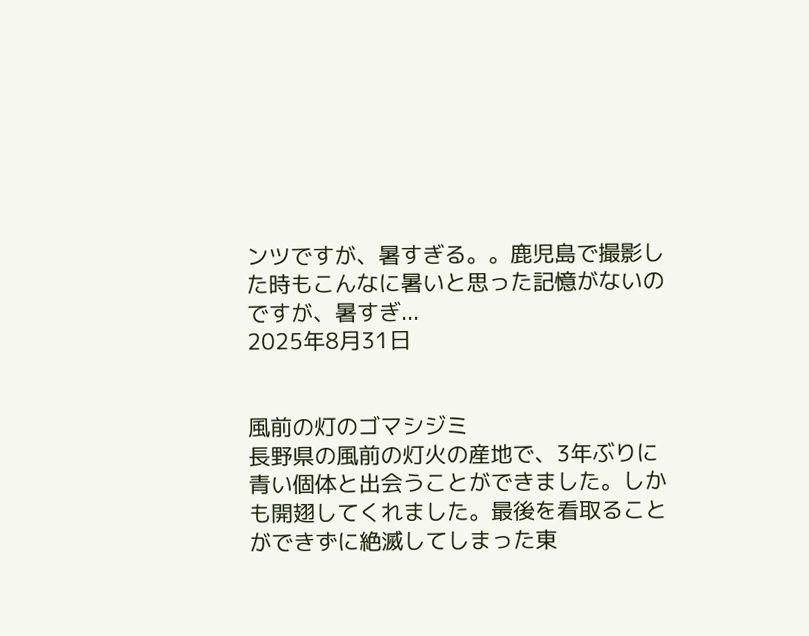ンツですが、暑すぎる。。鹿児島で撮影した時もこんなに暑いと思った記憶がないのですが、暑すぎ...
2025年8月31日


風前の灯のゴマシジミ
長野県の風前の灯火の産地で、3年ぶりに青い個体と出会うことができました。しかも開翅してくれました。最後を看取ることができずに絶滅してしまった東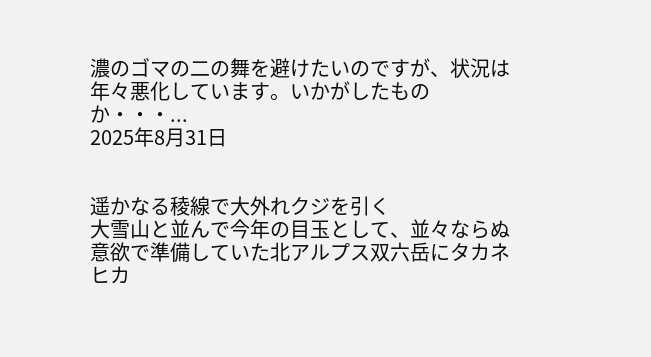濃のゴマの二の舞を避けたいのですが、状況は年々悪化しています。いかがしたものか・・・...
2025年8月31日


遥かなる稜線で大外れクジを引く
大雪山と並んで今年の目玉として、並々ならぬ意欲で準備していた北アルプス双六岳にタカネヒカ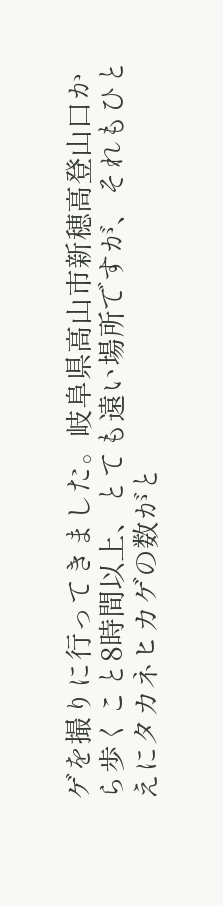ゲを撮りに行ってきました。岐阜県高山市新穂高登山口から歩くこと8時間以上、とても遠い場所ですが、それもひとえにタカネヒカゲの数がと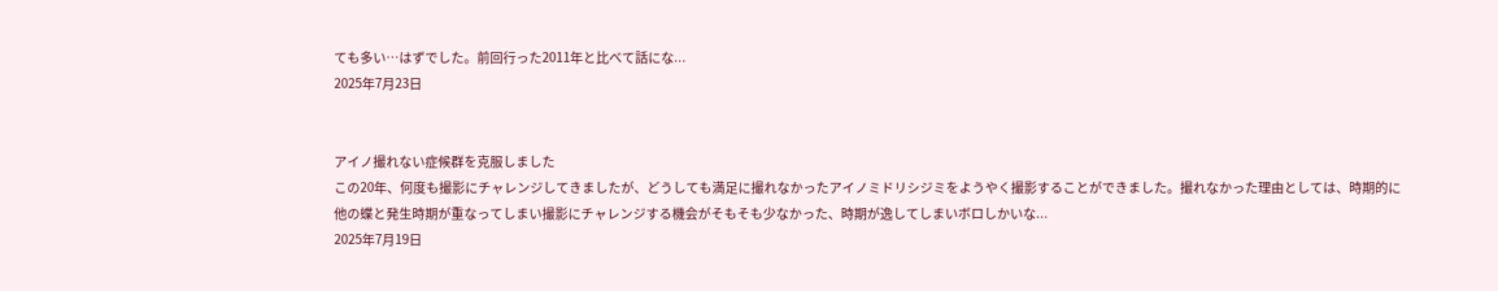ても多い…はずでした。前回行った2011年と比べて話にな...
2025年7月23日


アイノ撮れない症候群を克服しました
この20年、何度も撮影にチャレンジしてきましたが、どうしても満足に撮れなかったアイノミドリシジミをようやく撮影することができました。撮れなかった理由としては、時期的に他の蝶と発生時期が重なってしまい撮影にチャレンジする機会がそもそも少なかった、時期が逸してしまいボロしかいな...
2025年7月19日